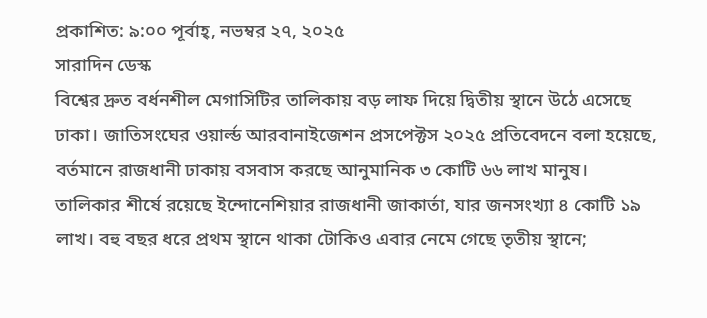প্রকাশিত: ৯:০০ পূর্বাহ্, নভম্বর ২৭, ২০২৫
সারাদিন ডেস্ক
বিশ্বের দ্রুত বর্ধনশীল মেগাসিটির তালিকায় বড় লাফ দিয়ে দ্বিতীয় স্থানে উঠে এসেছে ঢাকা। জাতিসংঘের ওয়ার্ল্ড আরবানাইজেশন প্রসপেক্টস ২০২৫ প্রতিবেদনে বলা হয়েছে, বর্তমানে রাজধানী ঢাকায় বসবাস করছে আনুমানিক ৩ কোটি ৬৬ লাখ মানুষ।
তালিকার শীর্ষে রয়েছে ইন্দোনেশিয়ার রাজধানী জাকার্তা, যার জনসংখ্যা ৪ কোটি ১৯ লাখ। বহু বছর ধরে প্রথম স্থানে থাকা টোকিও এবার নেমে গেছে তৃতীয় স্থানে;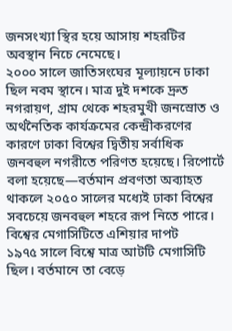জনসংখ্যা স্থির হয়ে আসায় শহরটির অবস্থান নিচে নেমেছে।
২০০০ সালে জাতিসংঘের মূল্যায়নে ঢাকা ছিল নবম স্থানে। মাত্র দুই দশকে দ্রুত নগরায়ণ, গ্রাম থেকে শহরমুখী জনস্রোত ও অর্থনৈতিক কার্যক্রমের কেন্দ্রীকরণের কারণে ঢাকা বিশ্বের দ্বিতীয় সর্বাধিক জনবহুল নগরীতে পরিণত হয়েছে। রিপোর্টে বলা হয়েছে—বর্তমান প্রবণতা অব্যাহত থাকলে ২০৫০ সালের মধ্যেই ঢাকা বিশ্বের সবচেয়ে জনবহুল শহরে রূপ নিতে পারে।
বিশ্বের মেগাসিটিতে এশিয়ার দাপট
১৯৭৫ সালে বিশ্বে মাত্র আটটি মেগাসিটি ছিল। বর্তমানে তা বেড়ে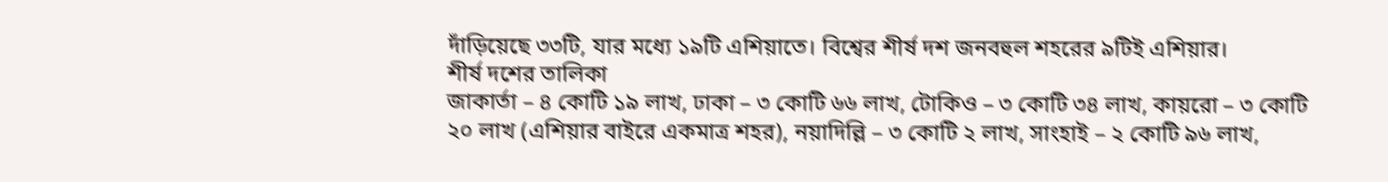দাঁড়িয়েছে ৩৩টি, যার মধ্যে ১৯টি এশিয়াতে। বিশ্বের শীর্ষ দশ জনবহুল শহরের ৯টিই এশিয়ার।
শীর্ষ দশের তালিকা
জাকার্তা – ৪ কোটি ১৯ লাখ, ঢাকা – ৩ কোটি ৬৬ লাখ, টোকিও – ৩ কোটি ৩৪ লাখ, কায়রো – ৩ কোটি ২০ লাখ (এশিয়ার বাইরে একমাত্র শহর), নয়াদিল্লি – ৩ কোটি ২ লাখ, সাংহাই – ২ কোটি ৯৬ লাখ,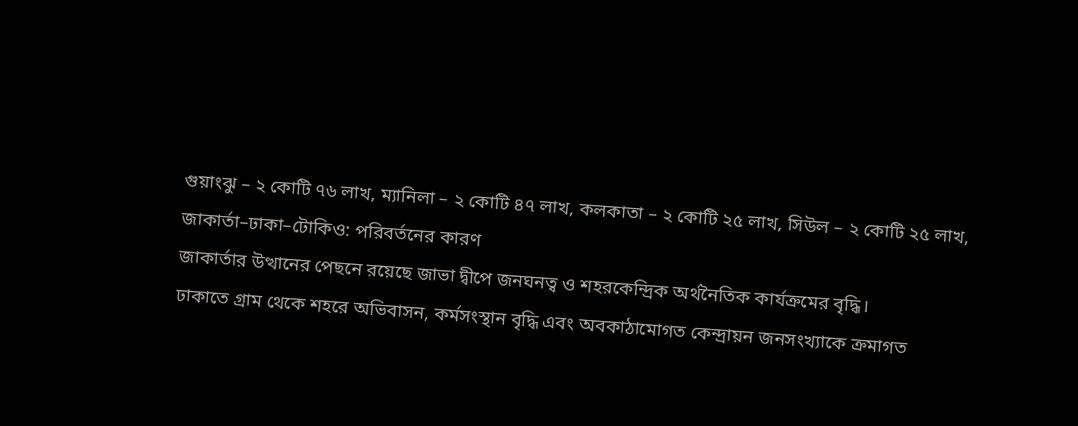গুয়াংঝু – ২ কোটি ৭৬ লাখ, ম্যানিলা – ২ কোটি ৪৭ লাখ, কলকাতা – ২ কোটি ২৫ লাখ, সিউল – ২ কোটি ২৫ লাখ,
জাকার্তা–ঢাকা–টোকিও: পরিবর্তনের কারণ
জাকার্তার উত্থানের পেছনে রয়েছে জাভা দ্বীপে জনঘনত্ব ও শহরকেন্দ্রিক অর্থনৈতিক কার্যক্রমের বৃদ্ধি।
ঢাকাতে গ্রাম থেকে শহরে অভিবাসন, কর্মসংস্থান বৃদ্ধি এবং অবকাঠামোগত কেন্দ্রায়ন জনসংখ্যাকে ক্রমাগত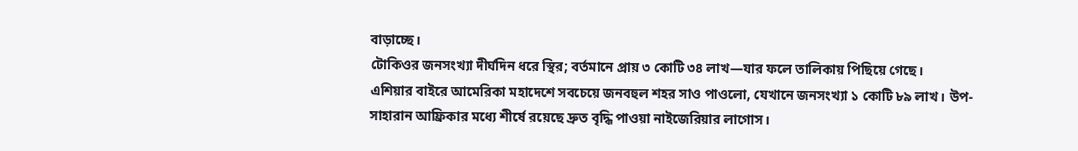বাড়াচ্ছে।
টোকিওর জনসংখ্যা দীর্ঘদিন ধরে স্থির; বর্তমানে প্রায় ৩ কোটি ৩৪ লাখ—যার ফলে তালিকায় পিছিয়ে গেছে।
এশিয়ার বাইরে আমেরিকা মহাদেশে সবচেয়ে জনবহুল শহর সাও পাওলো, যেখানে জনসংখ্যা ১ কোটি ৮৯ লাখ। উপ-সাহারান আফ্রিকার মধ্যে শীর্ষে রয়েছে দ্রুত বৃদ্ধি পাওয়া নাইজেরিয়ার লাগোস।